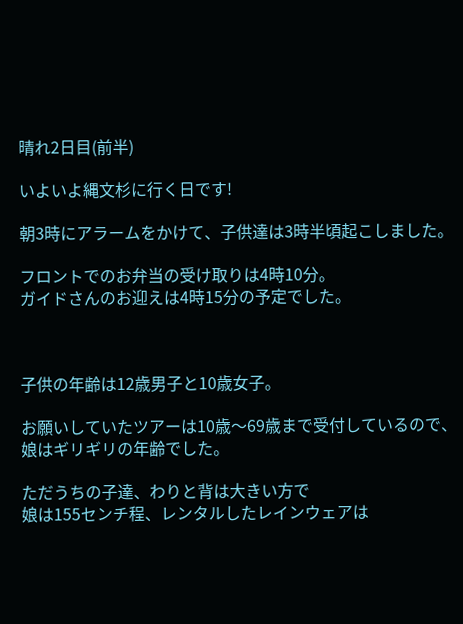晴れ2日目(前半)

いよいよ縄文杉に行く日です!

朝3時にアラームをかけて、子供達は3時半頃起こしました。

フロントでのお弁当の受け取りは4時10分。
ガイドさんのお迎えは4時15分の予定でした。



子供の年齢は12歳男子と10歳女子。

お願いしていたツアーは10歳〜69歳まで受付しているので、娘はギリギリの年齢でした。

ただうちの子達、わりと背は大きい方で
娘は155センチ程、レンタルしたレインウェアは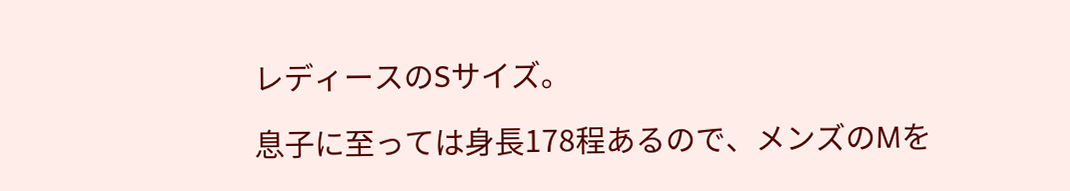レディースのSサイズ。

息子に至っては身長178程あるので、メンズのMを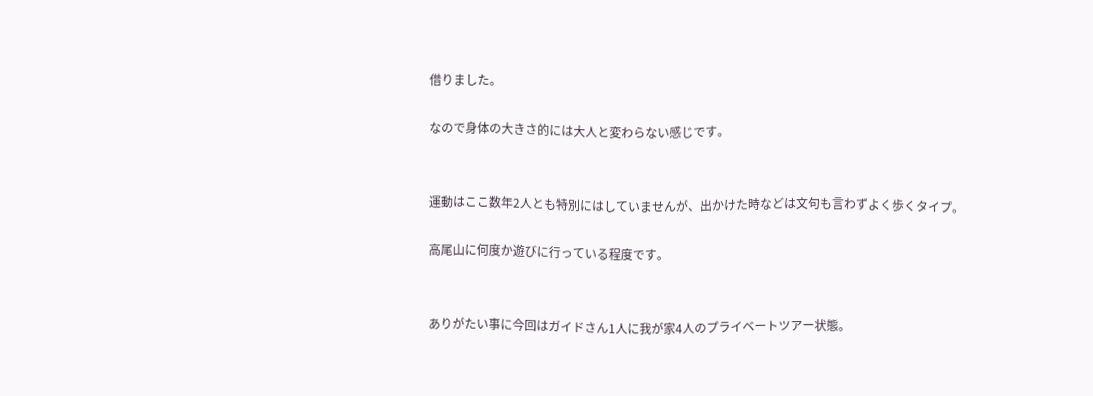借りました。

なので身体の大きさ的には大人と変わらない感じです。


運動はここ数年2人とも特別にはしていませんが、出かけた時などは文句も言わずよく歩くタイプ。

高尾山に何度か遊びに行っている程度です。


ありがたい事に今回はガイドさん1人に我が家4人のプライベートツアー状態。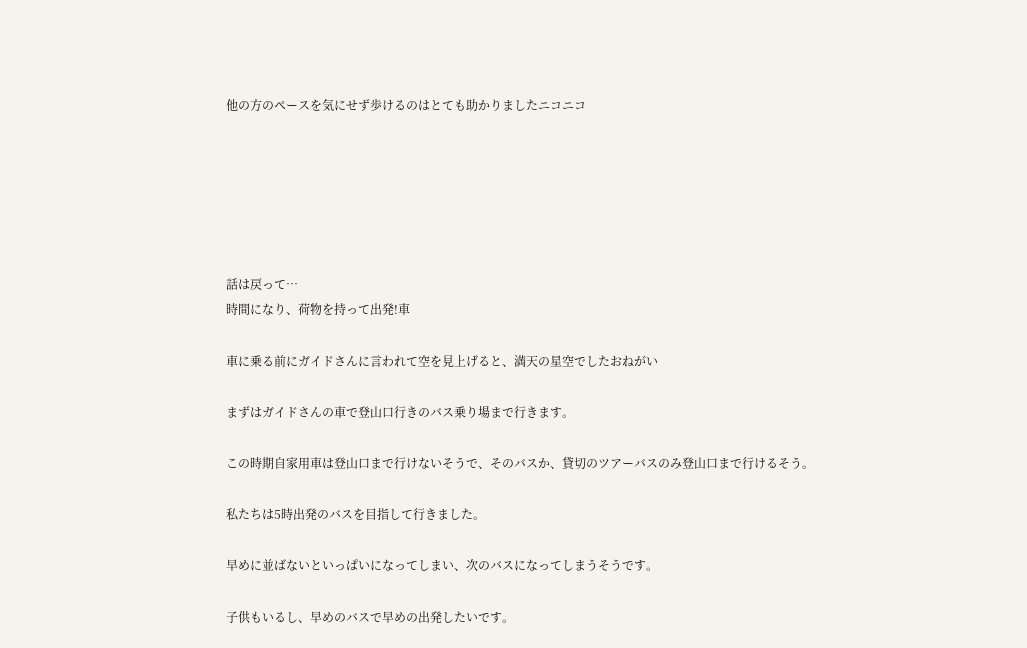他の方のペースを気にせず歩けるのはとても助かりましたニコニコ






話は戻って…
時間になり、荷物を持って出発!車

車に乗る前にガイドさんに言われて空を見上げると、満天の星空でしたおねがい

まずはガイドさんの車で登山口行きのバス乗り場まで行きます。

この時期自家用車は登山口まで行けないそうで、そのバスか、貸切のツアーバスのみ登山口まで行けるそう。

私たちは5時出発のバスを目指して行きました。

早めに並ばないといっぱいになってしまい、次のバスになってしまうそうです。

子供もいるし、早めのバスで早めの出発したいです。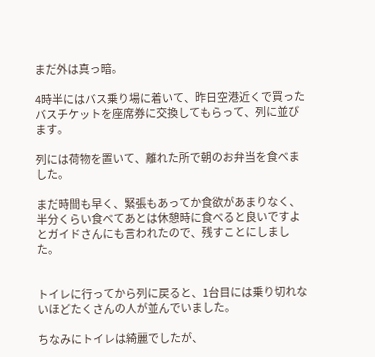まだ外は真っ暗。

4時半にはバス乗り場に着いて、昨日空港近くで買ったバスチケットを座席券に交換してもらって、列に並びます。

列には荷物を置いて、離れた所で朝のお弁当を食べました。

まだ時間も早く、緊張もあってか食欲があまりなく、半分くらい食べてあとは休憩時に食べると良いですよとガイドさんにも言われたので、残すことにしました。


トイレに行ってから列に戻ると、1台目には乗り切れないほどたくさんの人が並んでいました。

ちなみにトイレは綺麗でしたが、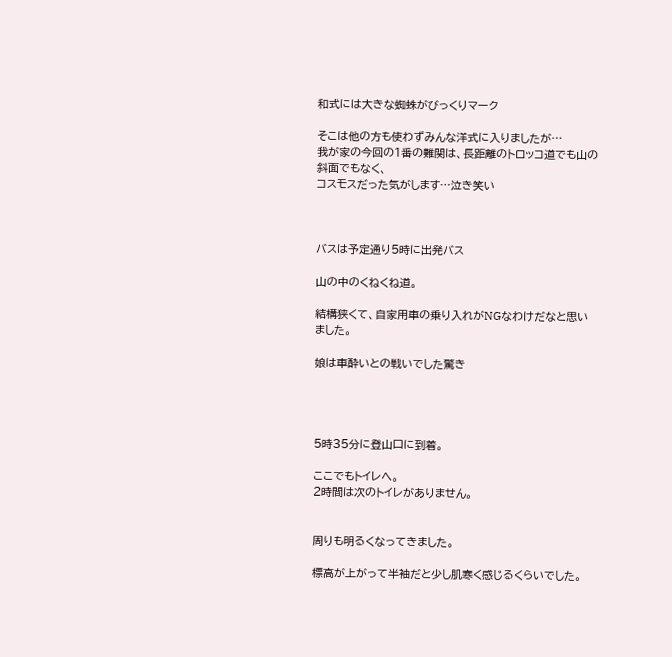和式には大きな蜘蛛がびっくりマーク

そこは他の方も使わずみんな洋式に入りましたが…
我が家の今回の1番の難関は、長距離のトロッコ道でも山の斜面でもなく、
コスモスだった気がします…泣き笑い



バスは予定通り5時に出発バス

山の中のくねくね道。

結構狭くて、自家用車の乗り入れがNGなわけだなと思いました。

娘は車酔いとの戦いでした驚き




5時35分に登山口に到着。

ここでもトイレへ。
2時間は次のトイレがありません。


周りも明るくなってきました。

標高が上がって半袖だと少し肌寒く感じるくらいでした。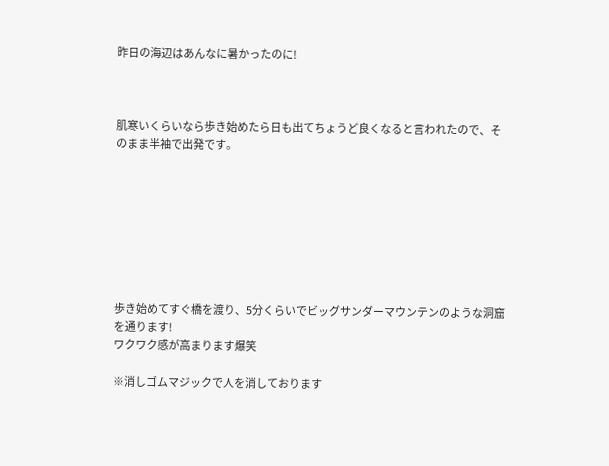昨日の海辺はあんなに暑かったのに!



肌寒いくらいなら歩き始めたら日も出てちょうど良くなると言われたので、そのまま半袖で出発です。








歩き始めてすぐ橋を渡り、5分くらいでビッグサンダーマウンテンのような洞窟を通ります!
ワクワク感が高まります爆笑

※消しゴムマジックで人を消しております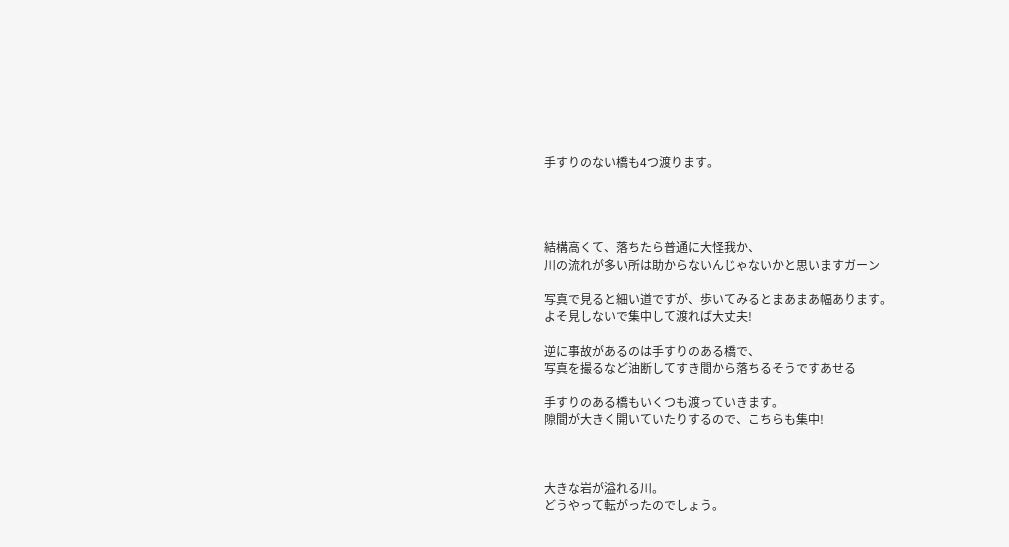手すりのない橋も4つ渡ります。




結構高くて、落ちたら普通に大怪我か、
川の流れが多い所は助からないんじゃないかと思いますガーン

写真で見ると細い道ですが、歩いてみるとまあまあ幅あります。
よそ見しないで集中して渡れば大丈夫!

逆に事故があるのは手すりのある橋で、
写真を撮るなど油断してすき間から落ちるそうですあせる

手すりのある橋もいくつも渡っていきます。
隙間が大きく開いていたりするので、こちらも集中!



大きな岩が溢れる川。
どうやって転がったのでしょう。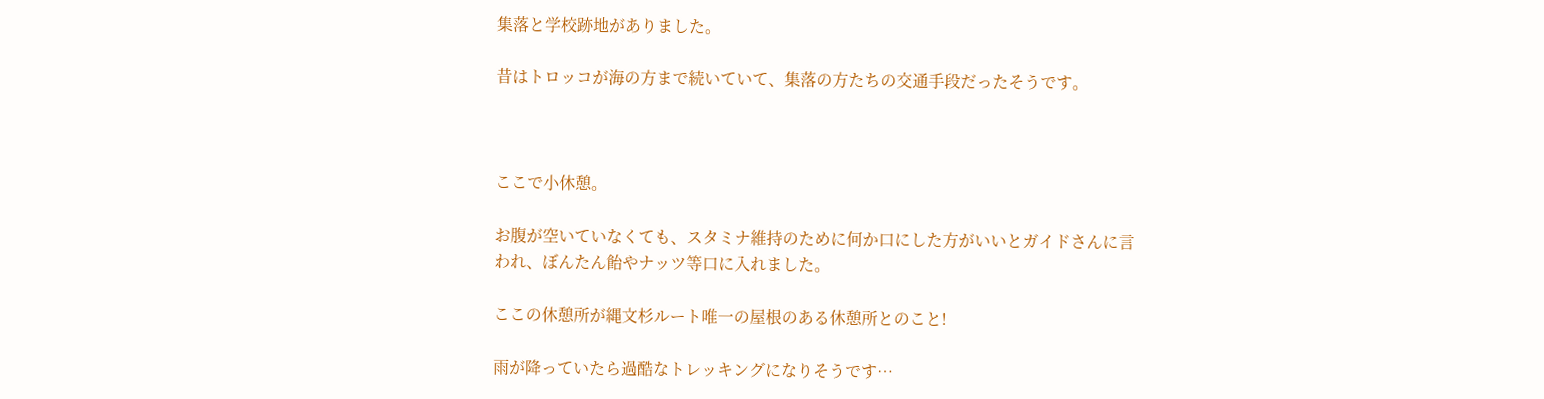集落と学校跡地がありました。

昔はトロッコが海の方まで続いていて、集落の方たちの交通手段だったそうです。



ここで小休憩。

お腹が空いていなくても、スタミナ維持のために何か口にした方がいいとガイドさんに言われ、ぼんたん飴やナッツ等口に入れました。

ここの休憩所が縄文杉ルート唯一の屋根のある休憩所とのこと!

雨が降っていたら過酷なトレッキングになりそうです…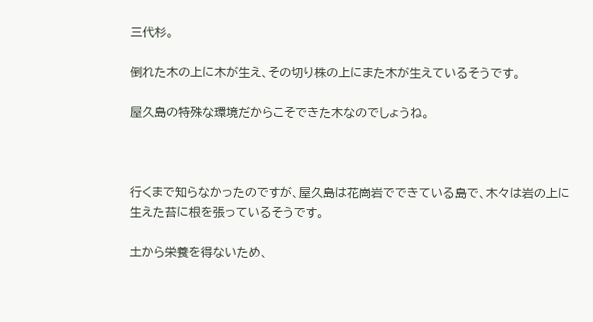三代杉。

倒れた木の上に木が生え、その切り株の上にまた木が生えているそうです。

屋久島の特殊な環境だからこそできた木なのでしょうね。



行くまで知らなかったのですが、屋久島は花崗岩でできている島で、木々は岩の上に生えた苔に根を張っているそうです。

土から栄養を得ないため、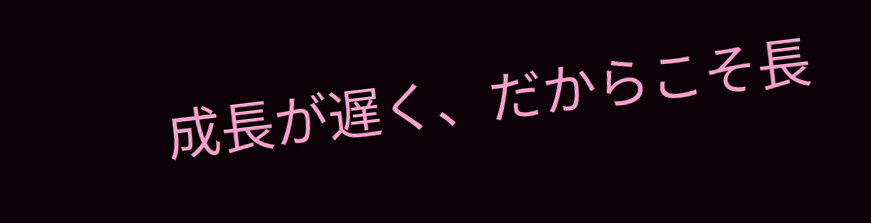成長が遅く、だからこそ長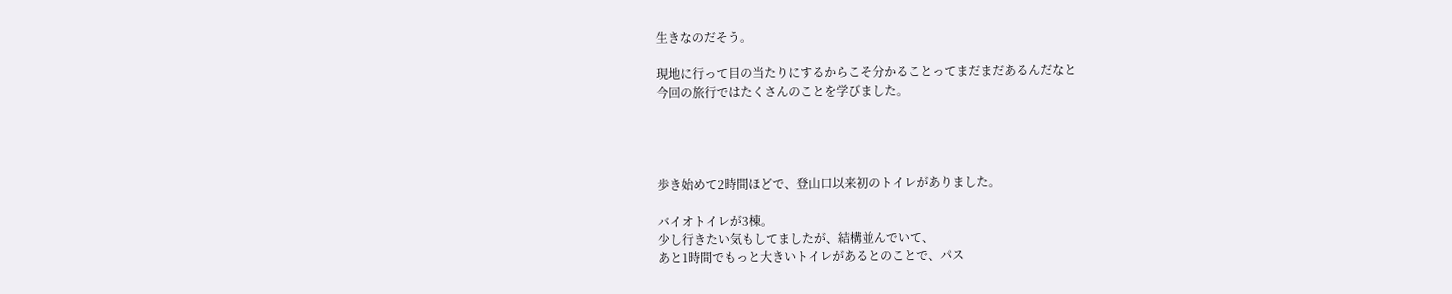生きなのだそう。

現地に行って目の当たりにするからこそ分かることってまだまだあるんだなと
今回の旅行ではたくさんのことを学びました。




歩き始めて2時間ほどで、登山口以来初のトイレがありました。

バイオトイレが3棟。
少し行きたい気もしてましたが、結構並んでいて、
あと1時間でもっと大きいトイレがあるとのことで、パス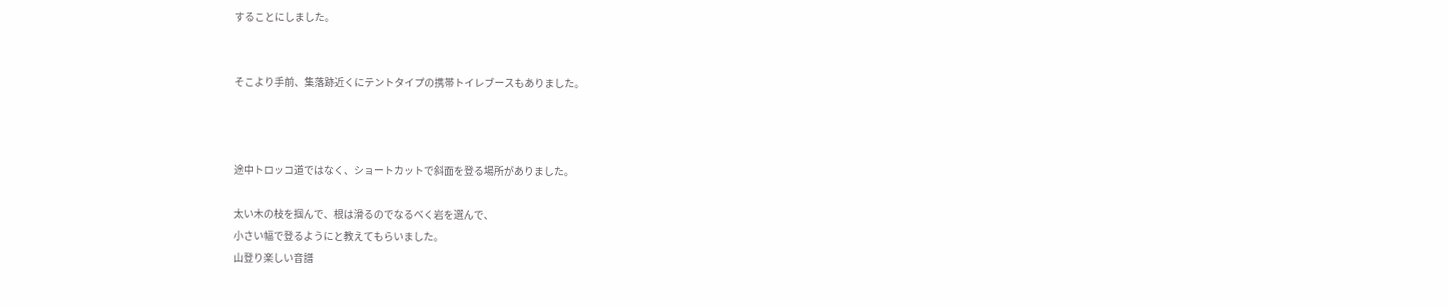することにしました。


そこより手前、集落跡近くにテントタイプの携帯トイレブースもありました。



途中トロッコ道ではなく、ショートカットで斜面を登る場所がありました。

太い木の枝を掴んで、根は滑るのでなるべく岩を選んで、
小さい幅で登るようにと教えてもらいました。
山登り楽しい音譜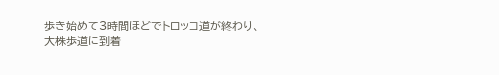歩き始めて3時間ほどでトロッコ道が終わり、
大株歩道に到着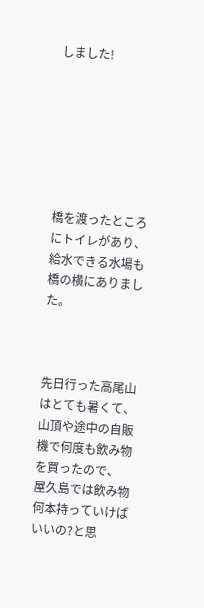しました!







橋を渡ったところにトイレがあり、給水できる水場も橋の横にありました。



先日行った高尾山はとても暑くて、山頂や途中の自販機で何度も飲み物を買ったので、
屋久島では飲み物何本持っていけばいいの?と思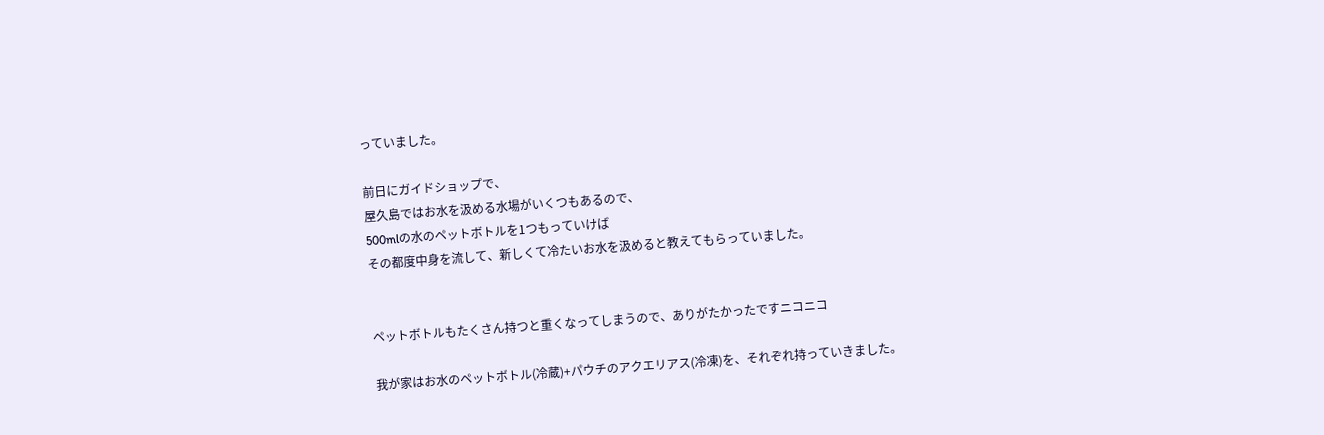っていました。

前日にガイドショップで、
屋久島ではお水を汲める水場がいくつもあるので、
500mlの水のペットボトルを1つもっていけば
その都度中身を流して、新しくて冷たいお水を汲めると教えてもらっていました。


ペットボトルもたくさん持つと重くなってしまうので、ありがたかったですニコニコ

我が家はお水のペットボトル(冷蔵)+パウチのアクエリアス(冷凍)を、それぞれ持っていきました。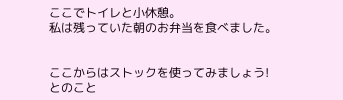ここでトイレと小休憩。
私は残っていた朝のお弁当を食べました。


ここからはストックを使ってみましょう!
とのこと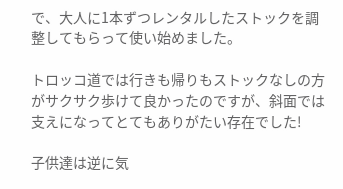で、大人に1本ずつレンタルしたストックを調整してもらって使い始めました。

トロッコ道では行きも帰りもストックなしの方がサクサク歩けて良かったのですが、斜面では支えになってとてもありがたい存在でした!

子供達は逆に気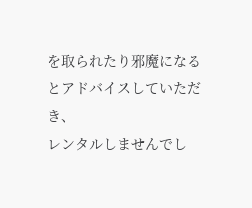を取られたり邪魔になるとアドバイスしていただき、
レンタルしませんでし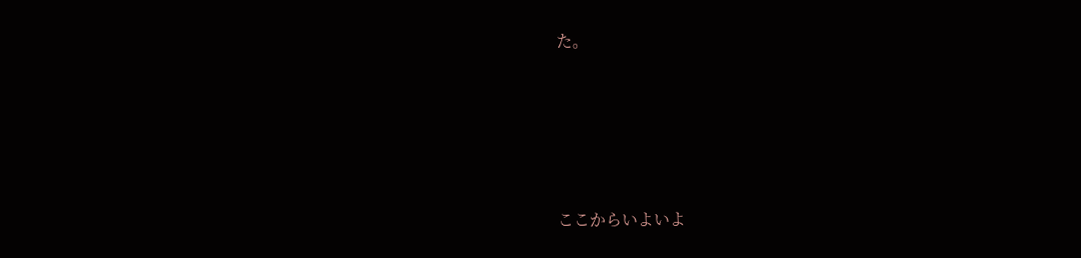た。






ここからいよいよ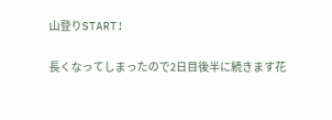山登りSTART!

長くなってしまったので2日目後半に続きます花